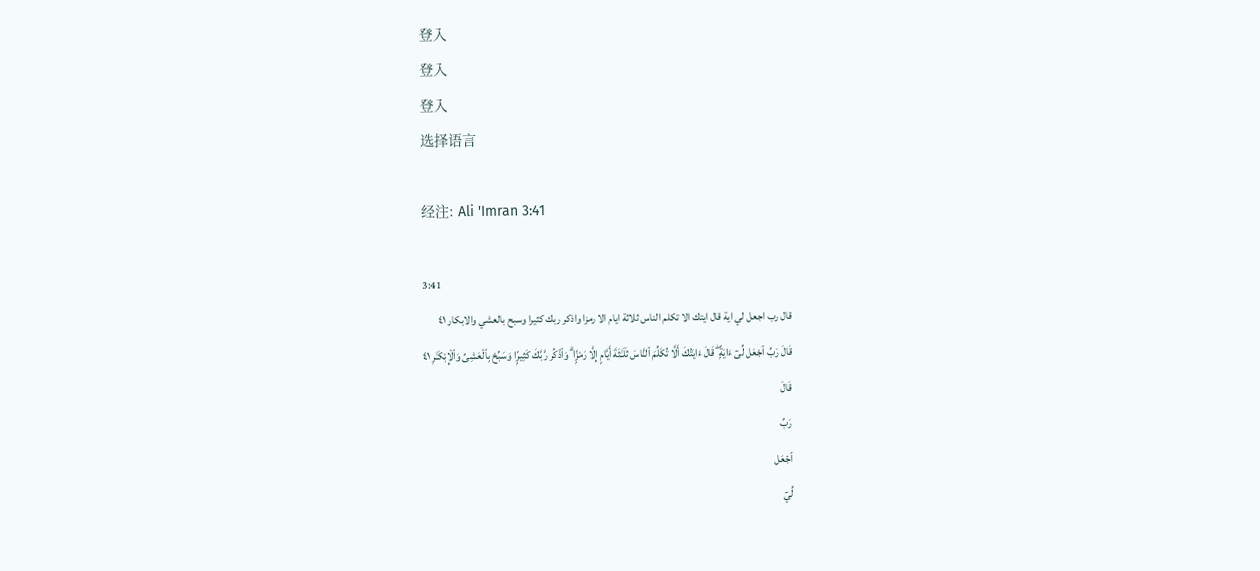登入
登入
登入
选择语言

经注: Ali 'Imran 3:41

3:41
قال رب اجعل لي اية قال ايتك الا تكلم الناس ثلاثة ايام الا رمزا واذكر ربك كثيرا وسبح بالعشي والابكار ٤١
قَالَ رَبِّ ٱجْعَل لِّىٓ ءَايَةًۭ ۖ قَالَ ءَايَتُكَ أَلَّا تُكَلِّمَ ٱلنَّاسَ ثَلَـٰثَةَ أَيَّامٍ إِلَّا رَمْزًۭا ۗ وَٱذْكُر رَّبَّكَ كَثِيرًۭا وَسَبِّحْ بِٱلْعَشِىِّ وَٱلْإِبْكَـٰرِ ٤١
قَالَ
رَبِّ
ٱجۡعَل
لِّيٓ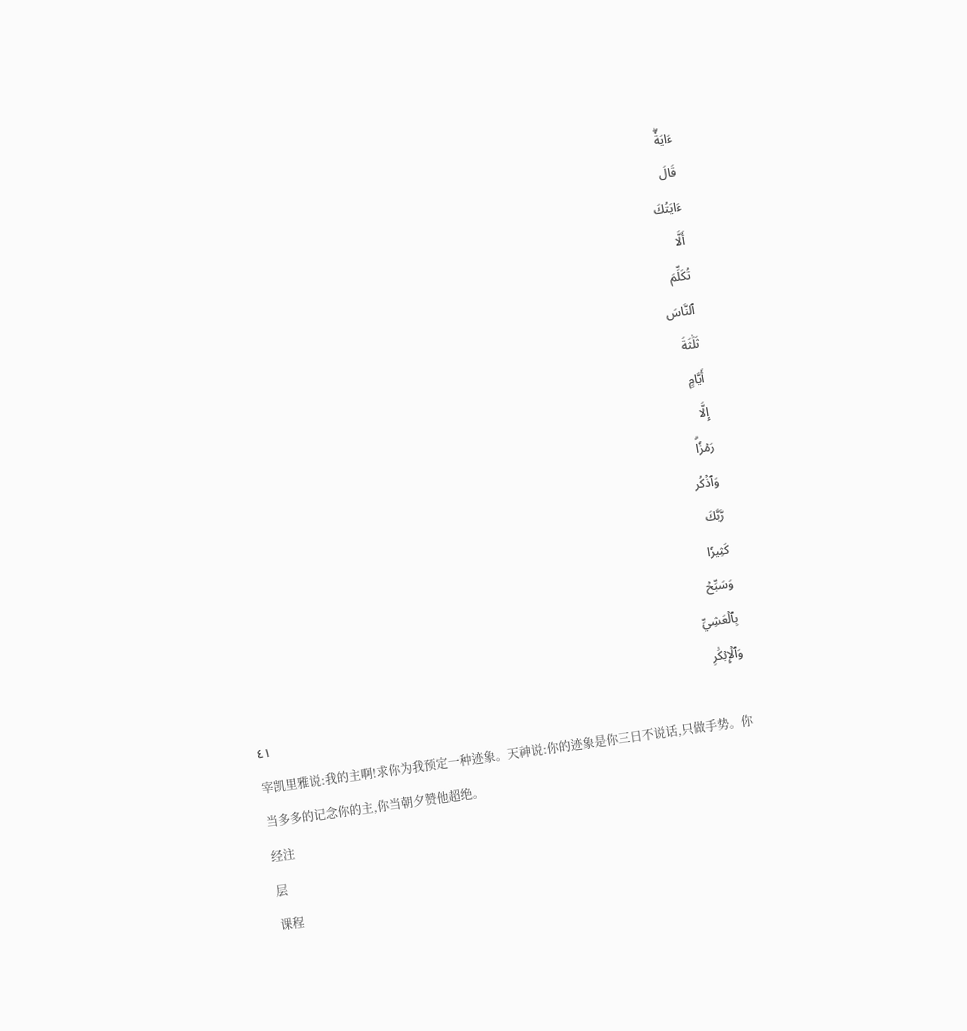ءَايَةٗۖ
قَالَ
ءَايَتُكَ
أَلَّا
تُكَلِّمَ
ٱلنَّاسَ
ثَلَٰثَةَ
أَيَّامٍ
إِلَّا
رَمۡزٗاۗ
وَٱذۡكُر
رَّبَّكَ
كَثِيرٗا
وَسَبِّحۡ
بِٱلۡعَشِيِّ
وَٱلۡإِبۡكَٰرِ
٤١
宰凯里雅说:我的主啊!求你为我预定一种迹象。天神说:你的迹象是你三日不说话,只做手势。你当多多的记念你的主,你当朝夕赞他超绝。
经注
层
课程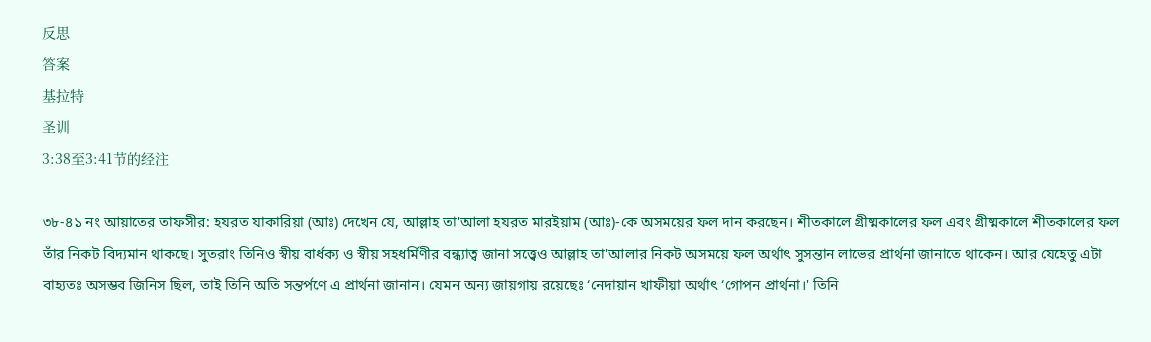反思
答案
基拉特
圣训
3:38至3:41节的经注

৩৮-৪১ নং আয়াতের তাফসীর: হযরত যাকারিয়া (আঃ) দেখেন যে, আল্লাহ তা'আলা হযরত মারইয়াম (আঃ)-কে অসময়ের ফল দান করছেন। শীতকালে গ্রীষ্মকালের ফল এবং গ্রীষ্মকালে শীতকালের ফল তাঁর নিকট বিদ্যমান থাকছে। সুতরাং তিনিও স্বীয় বার্ধক্য ও স্বীয় সহধর্মিণীর বন্ধ্যাত্ব জানা সত্ত্বেও আল্লাহ তা'আলার নিকট অসময়ে ফল অর্থাৎ সুসন্তান লাভের প্রার্থনা জানাতে থাকেন। আর যেহেতু এটা বাহ্যতঃ অসম্ভব জিনিস ছিল, তাই তিনি অতি সন্তর্পণে এ প্রার্থনা জানান। যেমন অন্য জায়গায় রয়েছেঃ ‘নেদায়ান খাফীয়া অর্থাৎ ‘গোপন প্রার্থনা।' তিনি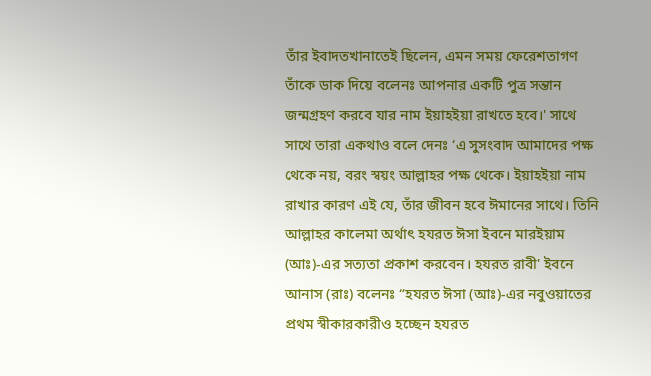তাঁর ইবাদতখানাতেই ছিলেন, এমন সময় ফেরেশতাগণ তাঁকে ডাক দিয়ে বলেনঃ আপনার একটি পুত্র সন্তান জন্মগ্রহণ করবে যার নাম ইয়াহইয়া রাখতে হবে।' সাথে সাথে তারা একথাও বলে দেনঃ ‘এ সুসংবাদ আমাদের পক্ষ থেকে নয়, বরং স্বয়ং আল্লাহর পক্ষ থেকে। ইয়াহইয়া নাম রাখার কারণ এই যে, তাঁর জীবন হবে ঈমানের সাথে। তিনি আল্লাহর কালেমা অর্থাৎ হযরত ঈসা ইবনে মারইয়াম (আঃ)-এর সত্যতা প্রকাশ করবেন। হযরত রাবী' ইবনে আনাস (রাঃ) বলেনঃ “হযরত ঈসা (আঃ)-এর নবুওয়াতের প্রথম স্বীকারকারীও হচ্ছেন হযরত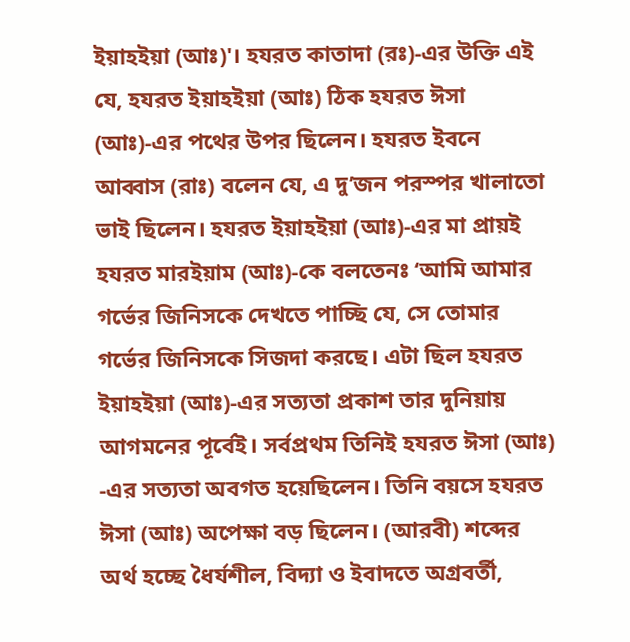ইয়াহইয়া (আঃ)'। হযরত কাতাদা (রঃ)-এর উক্তি এই যে, হযরত ইয়াহইয়া (আঃ) ঠিক হযরত ঈসা (আঃ)-এর পথের উপর ছিলেন। হযরত ইবনে আব্বাস (রাঃ) বলেন যে, এ দু’জন পরস্পর খালাতো ভাই ছিলেন। হযরত ইয়াহইয়া (আঃ)-এর মা প্রায়ই হযরত মারইয়াম (আঃ)-কে বলতেনঃ ‘আমি আমার গর্ভের জিনিসকে দেখতে পাচ্ছি যে, সে তোমার গর্ভের জিনিসকে সিজদা করছে। এটা ছিল হযরত ইয়াহইয়া (আঃ)-এর সত্যতা প্রকাশ তার দুনিয়ায় আগমনের পূর্বেই। সর্বপ্রথম তিনিই হযরত ঈসা (আঃ) -এর সত্যতা অবগত হয়েছিলেন। তিনি বয়সে হযরত ঈসা (আঃ) অপেক্ষা বড় ছিলেন। (আরবী) শব্দের অর্থ হচ্ছে ধৈর্যশীল, বিদ্যা ও ইবাদতে অগ্রবর্তী,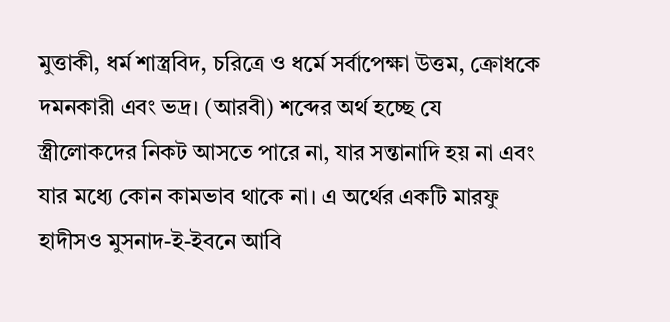মুত্তাকী, ধর্ম শাস্ত্রবিদ, চরিত্রে ও ধর্মে সর্বাপেক্ষা উত্তম, ক্রোধকে দমনকারী এবং ভদ্র। (আরবী) শব্দের অর্থ হচ্ছে যে স্ত্রীলোকদের নিকট আসতে পারে না, যার সন্তানাদি হয় না এবং যার মধ্যে কোন কামভাব থাকে না। এ অর্থের একটি মারফু হাদীসও মুসনাদ-ই-ইবনে আবি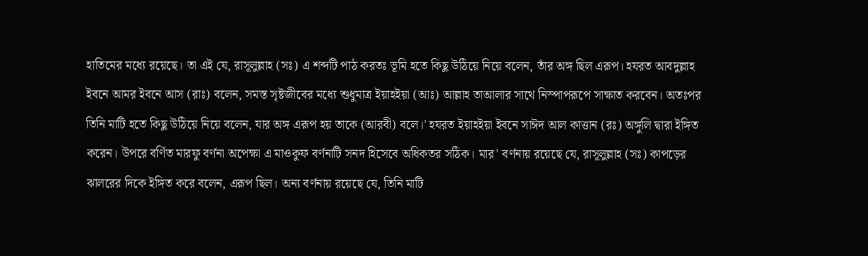হাতিমের মধ্যে রয়েছে। তা এই যে, রাসূলুল্লাহ (সঃ) এ শব্দটি পাঠ করতঃ ভূমি হতে কিছু উঠিয়ে নিয়ে বলেন, তাঁর অঙ্গ ছিল এরূপ। হযরত আবদুল্লাহ ইবনে আমর ইবনে আস (রাঃ) বলেন, সমস্ত সৃষ্টজীবের মধ্যে শুধুমাত্র ইয়াহইয়া (আঃ) আল্লাহ তাআলার সাথে নিস্পাপরূপে সাক্ষাত করবেন। অতঃপর তিনি মাটি হতে কিছু উঠিয়ে নিয়ে বলেন, যার অঙ্গ এরূপ হয় তাকে (আরবী) বলে।' হযরত ইয়াহইয়া ইবনে সাঈদ আল কাত্তান (রঃ) অঙ্গুলি দ্বারা ইঙ্গিত করেন। উপরে বর্ণিত মারফু বর্ণনা অপেক্ষা এ মাওকুফ বর্ণনাটি সনদ হিসেবে অধিকতর সঠিক। মার' বর্ণনায় রয়েছে যে, রাসূলুল্লাহ (সঃ) কাপড়ের ঝালরের দিকে ইঙ্গিত করে বলেন, এরূপ ছিল। অন্য বর্ণনায় রয়েছে যে, তিনি মাটি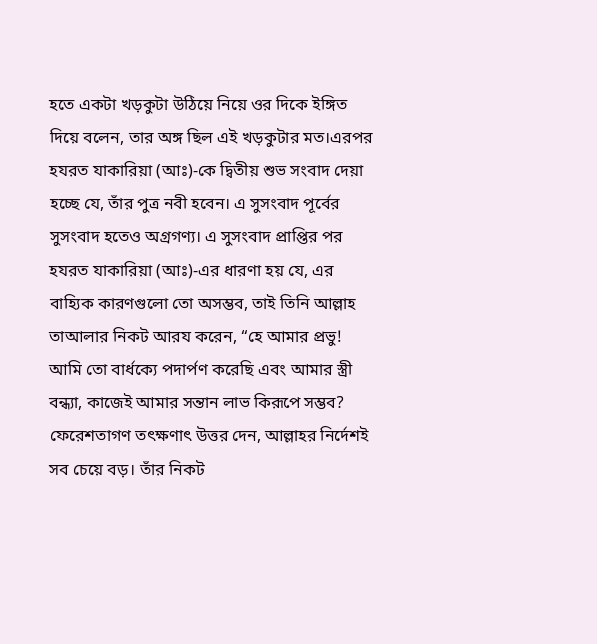হতে একটা খড়কুটা উঠিয়ে নিয়ে ওর দিকে ইঙ্গিত দিয়ে বলেন, তার অঙ্গ ছিল এই খড়কুটার মত।এরপর হযরত যাকারিয়া (আঃ)-কে দ্বিতীয় শুভ সংবাদ দেয়া হচ্ছে যে, তাঁর পুত্র নবী হবেন। এ সুসংবাদ পূর্বের সুসংবাদ হতেও অগ্রগণ্য। এ সুসংবাদ প্রাপ্তির পর হযরত যাকারিয়া (আঃ)-এর ধারণা হয় যে, এর বাহ্যিক কারণগুলো তো অসম্ভব, তাই তিনি আল্লাহ তাআলার নিকট আরয করেন, “হে আমার প্রভু! আমি তো বার্ধক্যে পদার্পণ করেছি এবং আমার স্ত্রী বন্ধ্যা, কাজেই আমার সন্তান লাভ কিরূপে সম্ভব? ফেরেশতাগণ তৎক্ষণাৎ উত্তর দেন, আল্লাহর নির্দেশই সব চেয়ে বড়। তাঁর নিকট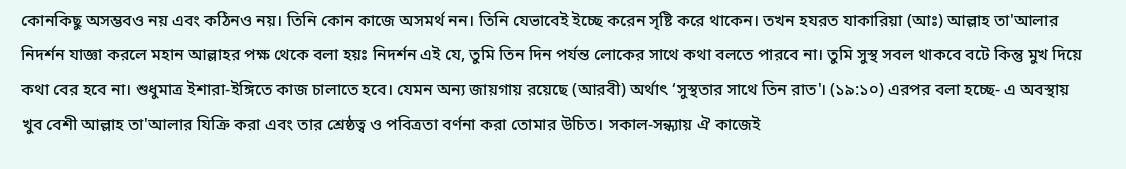কোনকিছু অসম্ভবও নয় এবং কঠিনও নয়। তিনি কোন কাজে অসমর্থ নন। তিনি যেভাবেই ইচ্ছে করেন সৃষ্টি করে থাকেন। তখন হযরত যাকারিয়া (আঃ) আল্লাহ তা'আলার নিদর্শন যাজ্ঞা করলে মহান আল্লাহর পক্ষ থেকে বলা হয়ঃ নিদর্শন এই যে, তুমি তিন দিন পর্যন্ত লোকের সাথে কথা বলতে পারবে না। তুমি সুস্থ সবল থাকবে বটে কিন্তু মুখ দিয়ে কথা বের হবে না। শুধুমাত্র ইশারা-ইঙ্গিতে কাজ চালাতে হবে। যেমন অন্য জায়গায় রয়েছে (আরবী) অর্থাৎ ‘সুস্থতার সাথে তিন রাত'। (১৯:১০) এরপর বলা হচ্ছে- এ অবস্থায় খুব বেশী আল্লাহ তা'আলার যিক্রি করা এবং তার শ্রেষ্ঠত্ব ও পবিত্রতা বর্ণনা করা তোমার উচিত। সকাল-সন্ধ্যায় ঐ কাজেই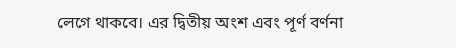লেগে থাকবে। এর দ্বিতীয় অংশ এবং পূর্ণ বর্ণনা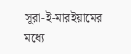সূরা-ই-মারইয়ামের মধ্যে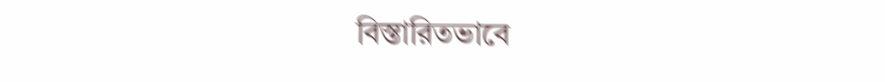বিস্তারিতভাবে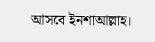আসবে ইনশাআল্লাহ।